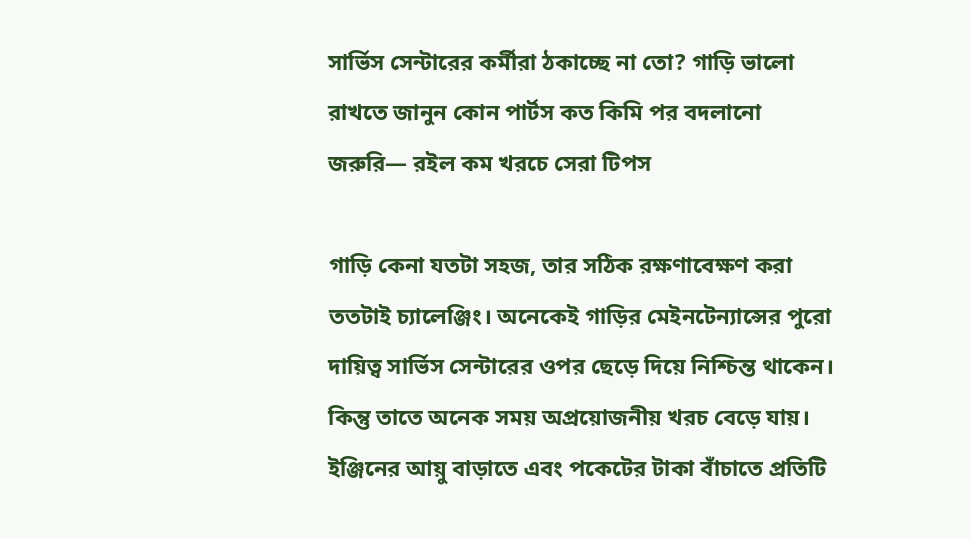সার্ভিস সেন্টারের কর্মীরা ঠকাচ্ছে না তো? গাড়ি ভালো রাখতে জানুন কোন পার্টস কত কিমি পর বদলানো জরুরি— রইল কম খরচে সেরা টিপস

গাড়ি কেনা যতটা সহজ, তার সঠিক রক্ষণাবেক্ষণ করা ততটাই চ্যালেঞ্জিং। অনেকেই গাড়ির মেইনটেন্যান্সের পুরো দায়িত্ব সার্ভিস সেন্টারের ওপর ছেড়ে দিয়ে নিশ্চিন্ত থাকেন। কিন্তু তাতে অনেক সময় অপ্রয়োজনীয় খরচ বেড়ে যায়। ইঞ্জিনের আয়ু বাড়াতে এবং পকেটের টাকা বাঁচাতে প্রতিটি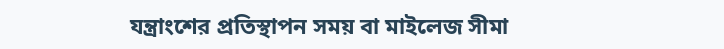যন্ত্রাংশের প্রতিস্থাপন সময় বা মাইলেজ সীমা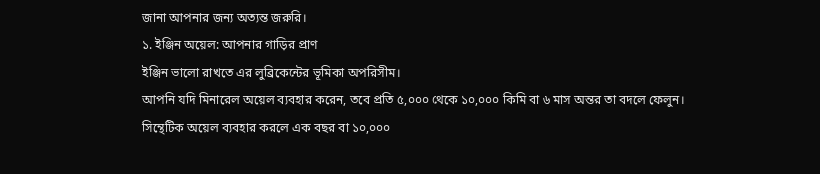জানা আপনার জন্য অত্যন্ত জরুরি।
১. ইঞ্জিন অয়েল: আপনার গাড়ির প্রাণ
ইঞ্জিন ভালো রাখতে এর লুব্রিকেন্টের ভূমিকা অপরিসীম।
আপনি যদি মিনারেল অয়েল ব্যবহার করেন, তবে প্রতি ৫,০০০ থেকে ১০,০০০ কিমি বা ৬ মাস অন্তর তা বদলে ফেলুন।
সিন্থেটিক অয়েল ব্যবহার করলে এক বছর বা ১০,০০০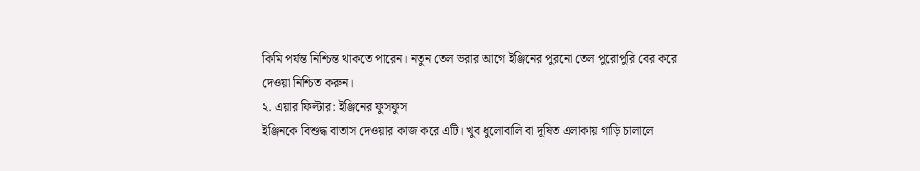কিমি পর্যন্ত নিশ্চিন্ত থাকতে পারেন। নতুন তেল ভরার আগে ইঞ্জিনের পুরনো তেল পুরোপুরি বের করে দেওয়া নিশ্চিত করুন।
২. এয়ার ফিল্টার: ইঞ্জিনের ফুসফুস
ইঞ্জিনকে বিশুদ্ধ বাতাস দেওয়ার কাজ করে এটি। খুব ধুলোবালি বা দূষিত এলাকায় গাড়ি চালালে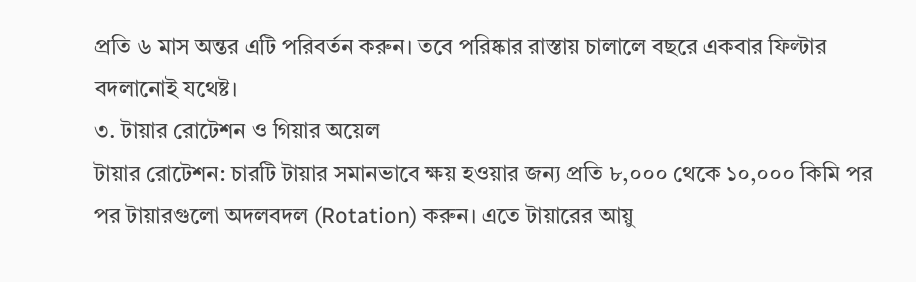প্রতি ৬ মাস অন্তর এটি পরিবর্তন করুন। তবে পরিষ্কার রাস্তায় চালালে বছরে একবার ফিল্টার বদলানোই যথেষ্ট।
৩. টায়ার রোটেশন ও গিয়ার অয়েল
টায়ার রোটেশন: চারটি টায়ার সমানভাবে ক্ষয় হওয়ার জন্য প্রতি ৮,০০০ থেকে ১০,০০০ কিমি পর পর টায়ারগুলো অদলবদল (Rotation) করুন। এতে টায়ারের আয়ু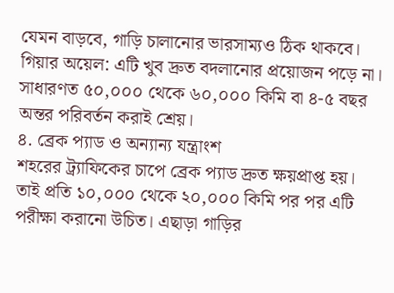যেমন বাড়বে, গাড়ি চালানোর ভারসাম্যও ঠিক থাকবে।
গিয়ার অয়েল: এটি খুব দ্রুত বদলানোর প্রয়োজন পড়ে না। সাধারণত ৫০,০০০ থেকে ৬০,০০০ কিমি বা ৪-৫ বছর অন্তর পরিবর্তন করাই শ্রেয়।
৪. ব্রেক প্যাড ও অন্যান্য যন্ত্রাংশ
শহরের ট্র্যাফিকের চাপে ব্রেক প্যাড দ্রুত ক্ষয়প্রাপ্ত হয়। তাই প্রতি ১০,০০০ থেকে ২০,০০০ কিমি পর পর এটি পরীক্ষা করানো উচিত। এছাড়া গাড়ির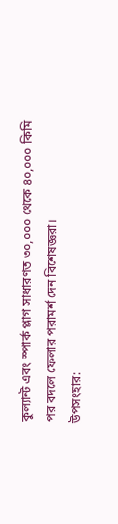কুল্যান্ট এবং স্পার্ক প্লাগ সাধারণত ৩০,০০০ থেকে ৪০,০০০ কিমি পর বদলে ফেলার পরামর্শ দেন বিশেষজ্ঞরা।
উপসংহার: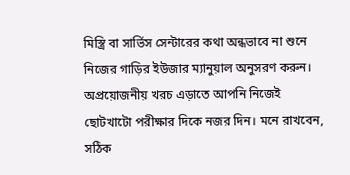মিস্ত্রি বা সার্ভিস সেন্টারের কথা অন্ধভাবে না শুনে নিজের গাড়ির ইউজার ম্যানুয়াল অনুসরণ করুন। অপ্রয়োজনীয় খরচ এড়াতে আপনি নিজেই ছোটখাটো পরীক্ষার দিকে নজর দিন। মনে রাখবেন, সঠিক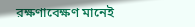রক্ষণাবেক্ষণ মানেই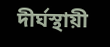দীর্ঘস্থায়ী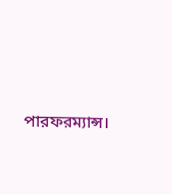পারফরম্যান্স।